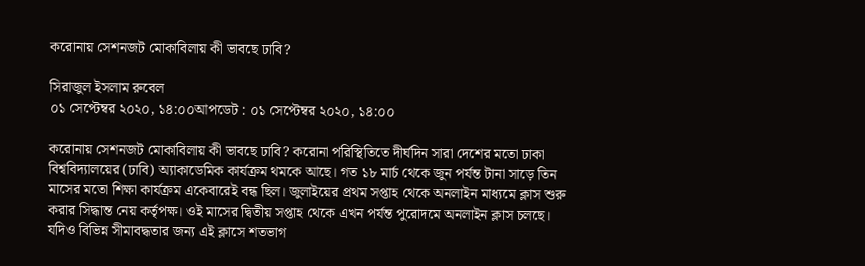করোনায় সেশনজট মোকাবিলায় কী ভাবছে ঢাবি?

সিরাজুল ইসলাম রুবেল
০১ সেপ্টেম্বর ২০২০, ১৪:০০আপডেট : ০১ সেপ্টেম্বর ২০২০, ১৪:০০

করোনায় সেশনজট মোকাবিলায় কী ভাবছে ঢাবি? করোনা পরিস্থিতিতে দীর্ঘদিন সারা দেশের মতো ঢাকা বিশ্ববিদ্যালয়ের (ঢাবি) অ্যাকাডেমিক কার্যক্রম থমকে আছে। গত ১৮ মার্চ থেকে জুন পর্যন্ত টানা সাড়ে তিন মাসের মতো শিক্ষা কার্যক্রম একেবারেই বন্ধ ছিল। জুলাইয়ের প্রথম সপ্তাহ থেকে অনলাইন মাধ্যমে ক্লাস শুরু করার সিদ্ধান্ত নেয় কর্তৃপক্ষ। ওই মাসের দ্বিতীয় সপ্তাহ থেকে এখন পর্যন্ত পুরোদমে অনলাইন ক্লাস চলছে। যদিও বিভিন্ন সীমাবদ্ধতার জন্য এই ক্লাসে শতভাগ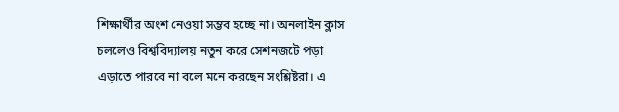শিক্ষার্থীর অংশ নেওয়া সম্ভব হচ্ছে না। অনলাইন ক্লাস চললেও বিশ্ববিদ্যালয় নতুন করে সেশনজটে পড়া এড়াতে পারবে না বলে মনে করছেন সংশ্লিষ্টরা। এ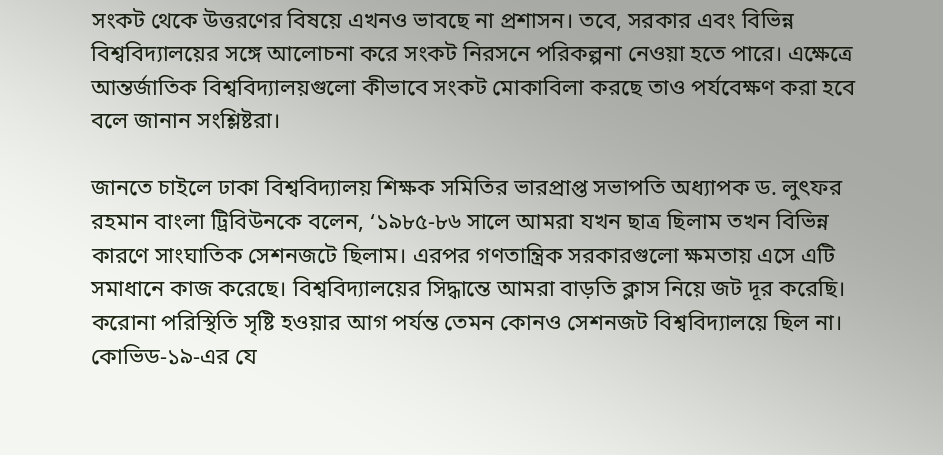সংকট থেকে উত্তরণের বিষয়ে এখনও ভাবছে না প্রশাসন। তবে, সরকার এবং বিভিন্ন বিশ্ববিদ্যালয়ের সঙ্গে আলোচনা করে সংকট নিরসনে পরিকল্পনা নেওয়া হতে পারে। এক্ষেত্রে আন্তর্জাতিক বিশ্ববিদ্যালয়গুলো কীভাবে সংকট মোকাবিলা করছে তাও পর্যবেক্ষণ করা হবে বলে জানান সংশ্লিষ্টরা।

জানতে চাইলে ঢাকা বিশ্ববিদ্যালয় শিক্ষক সমিতির ভারপ্রাপ্ত সভাপতি অধ্যাপক ড. লুৎফর রহমান বাংলা ট্রিবিউনকে বলেন, ‘১৯৮৫-৮৬ সালে আমরা যখন ছাত্র ছিলাম তখন বিভিন্ন কারণে সাংঘাতিক সেশনজটে ছিলাম। এরপর গণতান্ত্রিক সরকারগুলো ক্ষমতায় এসে এটি সমাধানে কাজ করেছে। বিশ্ববিদ্যালয়ের সিদ্ধান্তে আমরা বাড়তি ক্লাস নিয়ে জট দূর করেছি। করোনা পরিস্থিতি সৃষ্টি হওয়ার আগ পর্যন্ত তেমন কোনও সেশনজট বিশ্ববিদ্যালয়ে ছিল না। কোভিড-১৯-এর যে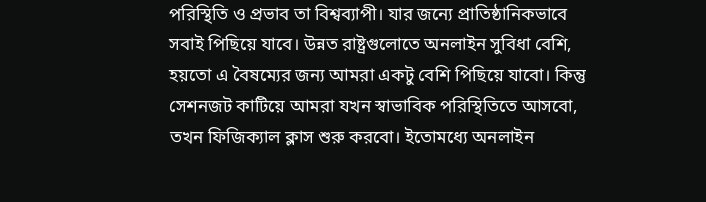পরিস্থিতি ও প্রভাব তা বিশ্বব্যাপী। যার জন্যে প্রাতিষ্ঠানিকভাবে সবাই পিছিয়ে যাবে। উন্নত রাষ্ট্রগুলোতে অনলাইন সুবিধা বেশি, হয়তো এ বৈষম্যের জন্য আমরা একটু বেশি পিছিয়ে যাবো। কিন্তু সেশনজট কাটিয়ে আমরা যখন স্বাভাবিক পরিস্থিতিতে আসবো, তখন ফিজিক্যাল ক্লাস শুরু করবো। ইতোমধ্যে অনলাইন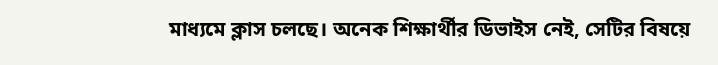মাধ্যমে ক্লাস চলছে। অনেক শিক্ষার্থীর ডিভাইস নেই, সেটির বিষয়ে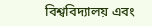বিশ্ববিদ্যালয় এবং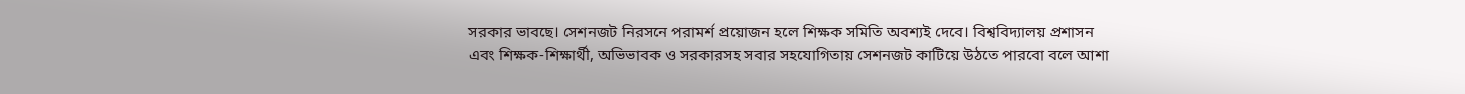সরকার ভাবছে। সেশনজট নিরসনে পরামর্শ প্রয়োজন হলে শিক্ষক সমিতি অবশ্যই দেবে। বিশ্ববিদ্যালয় প্রশাসন এবং শিক্ষক-শিক্ষার্থী, অভিভাবক ও সরকারসহ সবার সহযোগিতায় সেশনজট কাটিয়ে উঠতে পারবো বলে আশা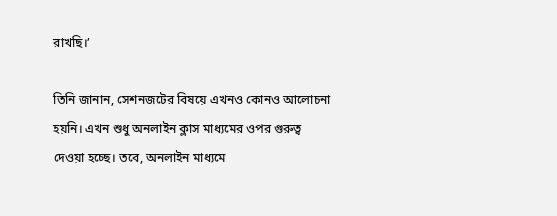রাখছি।’

তিনি জানান, সেশনজটের বিষয়ে এখনও কোনও আলোচনা হয়নি। এখন শুধু অনলাইন ক্লাস মাধ্যমের ওপর গুরুত্ব দেওয়া হচ্ছে। তবে, অনলাইন মাধ্যমে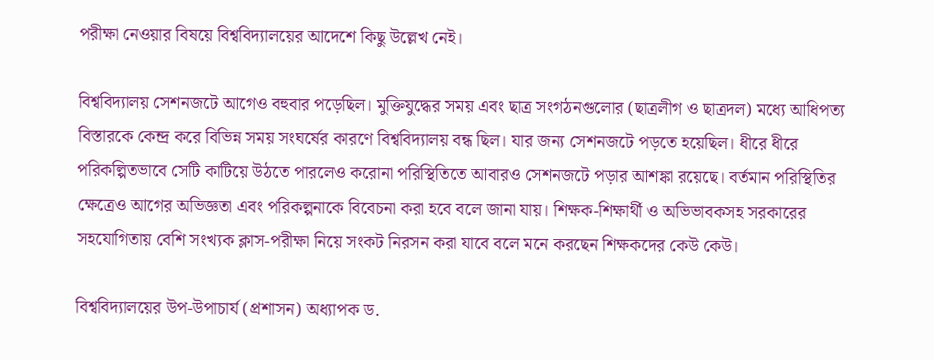পরীক্ষা নেওয়ার বিষয়ে বিশ্ববিদ্যালয়ের আদেশে কিছু উল্লেখ নেই।

বিশ্ববিদ্যালয় সেশনজটে আগেও বহুবার পড়েছিল। মুক্তিযুদ্ধের সময় এবং ছাত্র সংগঠনগুলোর (ছাত্রলীগ ও ছাত্রদল) মধ্যে আধিপত্য বিস্তারকে কেন্দ্র করে বিভিন্ন সময় সংঘর্ষের কারণে বিশ্ববিদ্যালয় বন্ধ ছিল। যার জন্য সেশনজটে পড়তে হয়েছিল। ধীরে ধীরে পরিকল্পিতভাবে সেটি কাটিয়ে উঠতে পারলেও করোনা পরিস্থিতিতে আবারও সেশনজটে পড়ার আশঙ্কা রয়েছে। বর্তমান পরিস্থিতির ক্ষেত্রেও আগের অভিজ্ঞতা এবং পরিকল্পনাকে বিবেচনা করা হবে বলে জানা যায়। শিক্ষক-শিক্ষার্থী ও অভিভাবকসহ সরকারের সহযোগিতায় বেশি সংখ্যক ক্লাস-পরীক্ষা নিয়ে সংকট নিরসন করা যাবে বলে মনে করছেন শিক্ষকদের কেউ কেউ।

বিশ্ববিদ্যালয়ের উপ-উপাচার্য (প্রশাসন) অধ্যাপক ড.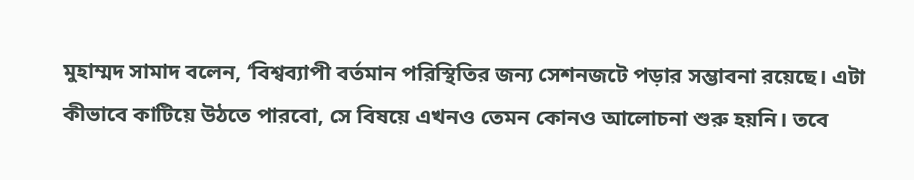মুহাম্মদ সামাদ বলেন, ‘বিশ্বব্যাপী বর্তমান পরিস্থিতির জন্য সেশনজটে পড়ার সম্ভাবনা রয়েছে। এটা কীভাবে কাটিয়ে উঠতে পারবো, সে বিষয়ে এখনও তেমন কোনও আলোচনা শুরু হয়নি। তবে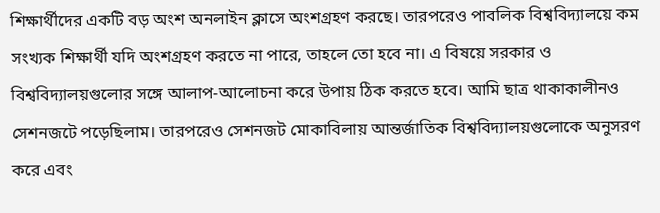শিক্ষার্থীদের একটি বড় অংশ অনলাইন ক্লাসে অংশগ্রহণ করছে। তারপরেও পাবলিক বিশ্ববিদ্যালয়ে কম সংখ্যক শিক্ষার্থী যদি অংশগ্রহণ করতে না পারে, তাহলে তো হবে না। এ বিষয়ে সরকার ও বিশ্ববিদ্যালয়গুলোর সঙ্গে আলাপ-আলোচনা করে উপায় ঠিক করতে হবে। আমি ছাত্র থাকাকালীনও সেশনজটে পড়েছিলাম। তারপরেও সেশনজট মোকাবিলায় আন্তর্জাতিক বিশ্ববিদ্যালয়গুলোকে অনুসরণ করে এবং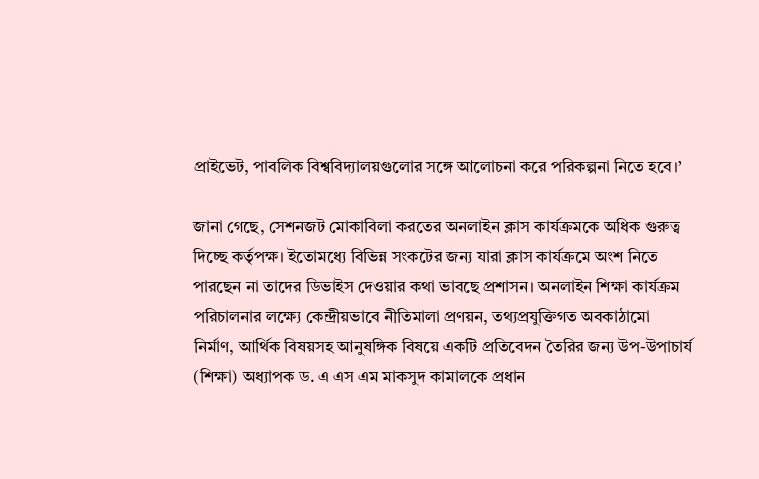প্রাইভেট, পাবলিক বিশ্ববিদ্যালয়গুলোর সঙ্গে আলোচনা করে পরিকল্পনা নিতে হবে।’

জানা গেছে, সেশনজট মোকাবিলা করতের অনলাইন ক্লাস কার্যক্রমকে অধিক গুরুত্ব দিচ্ছে কর্তৃপক্ষ। ইতোমধ্যে বিভিন্ন সংকটের জন্য যারা ক্লাস কার্যক্রমে অংশ নিতে পারছেন না তাদের ডিভাইস দেওয়ার কথা ভাবছে প্রশাসন। অনলাইন শিক্ষা কার্যক্রম পরিচালনার লক্ষ্যে কেন্দ্রীয়ভাবে নীতিমালা প্রণয়ন, তথ্যপ্রযুক্তিগত অবকাঠামো নির্মাণ, আর্থিক বিষয়সহ আনুষঙ্গিক বিষয়ে একটি প্রতিবেদন তৈরির জন্য উপ-উপাচার্য (শিক্ষা) অধ্যাপক ড. এ এস এম মাকসুদ কামালকে প্রধান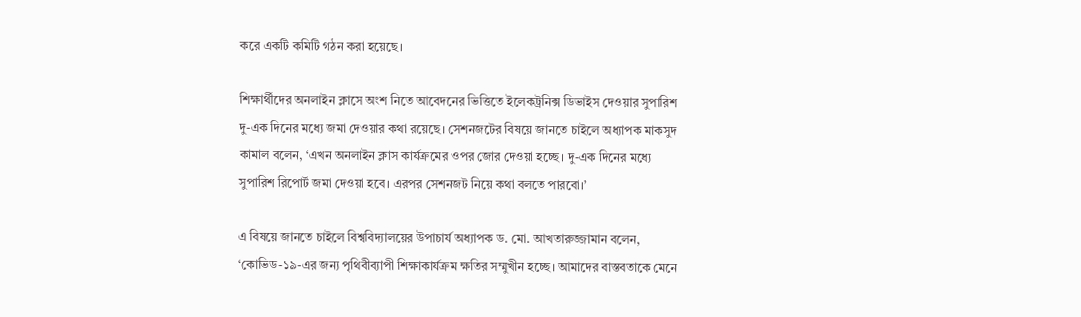করে একটি কমিটি গঠন করা হয়েছে।

শিক্ষার্থীদের অনলাইন ক্লাসে অংশ নিতে আবেদনের ভিত্তিতে ইলেকট্রনিক্স ডিভাইস দেওয়ার সুপারিশ দু-এক দিনের মধ্যে জমা দেওয়ার কথা রয়েছে। সেশনজটের বিষয়ে জানতে চাইলে অধ্যাপক মাকসুদ কামাল বলেন, ‘এখন অনলাইন ক্লাস কার্যক্রমের ওপর জোর দেওয়া হচ্ছে। দু-এক দিনের মধ্যে সুপারিশ রিপোর্ট জমা দেওয়া হবে। এরপর সেশনজট নিয়ে কথা বলতে পারবো।’

এ বিষয়ে জানতে চাইলে বিশ্ববিদ্যালয়ের উপাচার্য অধ্যাপক ড. মো. আখতারুজ্জামান বলেন, ‘কোভিড-১৯-এর জন্য পৃথিবীব্যাপী শিক্ষাকার্যক্রম ক্ষতির সম্মুখীন হচ্ছে। আমাদের বাস্তবতাকে মেনে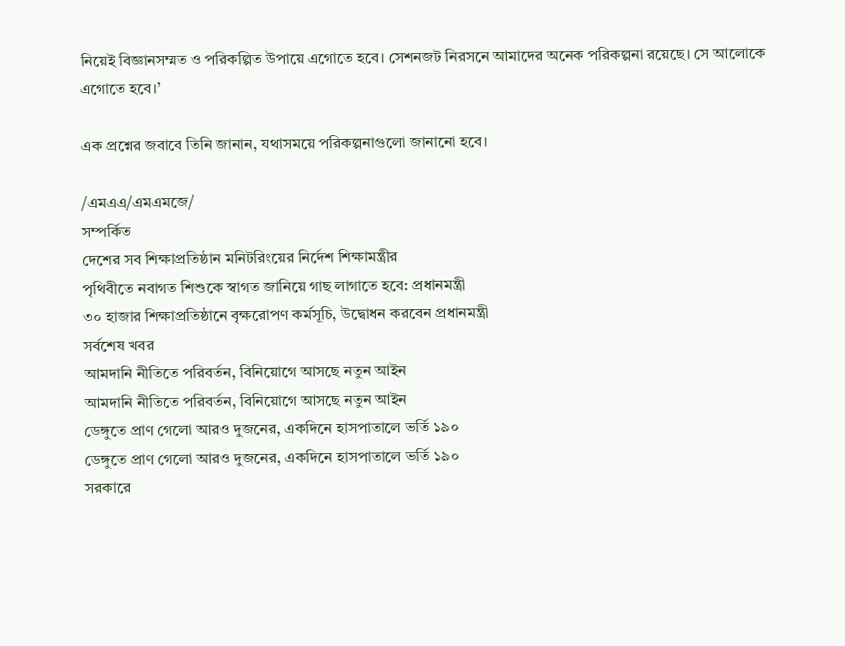নিয়েই বিজ্ঞানসম্মত ও পরিকল্পিত উপায়ে এগোতে হবে। সেশনজট নিরসনে আমাদের অনেক পরিকল্পনা রয়েছে। সে আলোকে এগোতে হবে।’

এক প্রশ্নের জবাবে তিনি জানান, যথাসময়ে পরিকল্পনাগুলো জানানো হবে।

/এমএএ/এমএমজে/
সম্পর্কিত
দেশের সব শিক্ষাপ্রতিষ্ঠান মনিটরিংয়ের নির্দেশ শিক্ষামন্ত্রীর
পৃথিবীতে নবাগত শিশুকে স্বাগত জানিয়ে গাছ লাগাতে হবে: প্রধানমন্ত্রী
৩০ হাজার শিক্ষাপ্রতিষ্ঠানে বৃক্ষরোপণ কর্মসূচি, উদ্বোধন করবেন প্রধানমন্ত্রী
সর্বশেষ খবর
আমদানি নীতিতে পরিবর্তন, বিনিয়োগে আসছে নতুন আইন
আমদানি নীতিতে পরিবর্তন, বিনিয়োগে আসছে নতুন আইন
ডেঙ্গুতে প্রাণ গেলো আরও দুজনের, একদিনে হাসপাতালে ভর্তি ১৯০
ডেঙ্গুতে প্রাণ গেলো আরও দুজনের, একদিনে হাসপাতালে ভর্তি ১৯০
সরকারে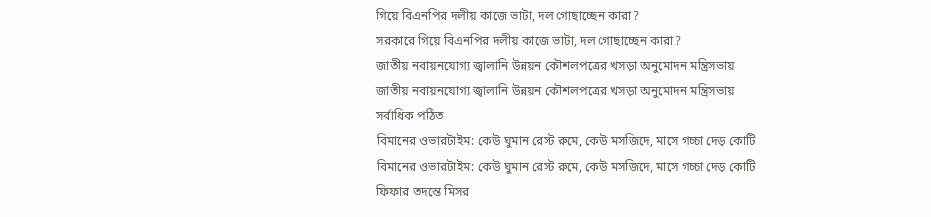গিয়ে বিএনপির দলীয় কাজে ভাটা, দল গোছাচ্ছেন কারা?
সরকারে গিয়ে বিএনপির দলীয় কাজে ভাটা, দল গোছাচ্ছেন কারা?
জাতীয় নবায়নযোগ্য জ্বালানি উন্নয়ন কৌশলপত্রের খসড়া অনুমোদন মন্ত্রিসভায়
জাতীয় নবায়নযোগ্য জ্বালানি উন্নয়ন কৌশলপত্রের খসড়া অনুমোদন মন্ত্রিসভায়
সর্বাধিক পঠিত
বিমানের ওভারটাইম: কেউ ঘুমান রেস্ট রুমে, কেউ মসজিদে, মাসে গচ্চা দেড় কোটি
বিমানের ওভারটাইম: কেউ ঘুমান রেস্ট রুমে, কেউ মসজিদে, মাসে গচ্চা দেড় কোটি
ফিফার তদন্তে মিসর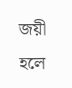জয়ী হলে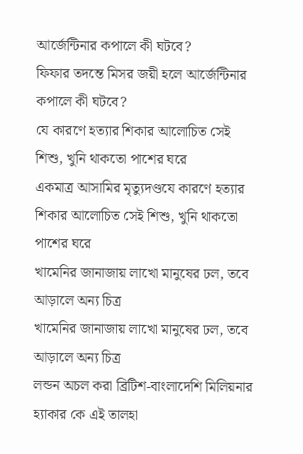আর্জেন্টিনার কপালে কী ঘটবে?
ফিফার তদন্তে মিসর জয়ী হলে আর্জেন্টিনার কপালে কী ঘটবে?
যে কারণে হত্যার শিকার আলোচিত সেই শিশু, খুনি থাকতো পাশের ঘরে
একমাত্র আসামির মৃত্যুদণ্ডযে কারণে হত্যার শিকার আলোচিত সেই শিশু, খুনি থাকতো পাশের ঘরে
খামেনির জানাজায় লাখো মানুষের ঢল, তবে আড়ালে অন্য চিত্র
খামেনির জানাজায় লাখো মানুষের ঢল, তবে আড়ালে অন্য চিত্র
লন্ডন অচল করা ব্রিটিশ-বাংলাদেশি মিলিয়নার হ্যাকার কে এই তালহা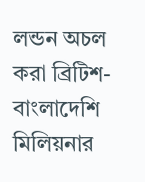লন্ডন অচল করা ব্রিটিশ-বাংলাদেশি মিলিয়নার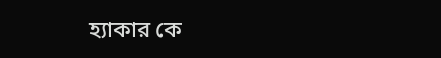হ্যাকার কে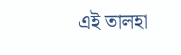এই তালহা